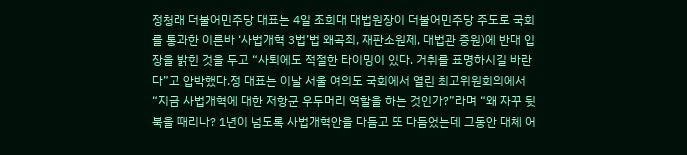정청래 더불어민주당 대표는 4일 조희대 대법원장이 더불어민주당 주도로 국회를 통과한 이른바 ‘사법개혁 3법’법 왜곡죄, 재판소원제, 대법관 증원)에 반대 입장을 밝힌 것을 두고 “사퇴에도 적절한 타이밍이 있다. 거취를 표명하시길 바란다”고 압박했다.정 대표는 이날 서울 여의도 국회에서 열린 최고위원회의에서 “지금 사법개혁에 대한 저항군 우두머리 역할을 하는 것인가?”라며 “왜 자꾸 뒷북을 때리나? 1년이 넘도록 사법개혁안을 다듬고 또 다듬었는데 그동안 대체 어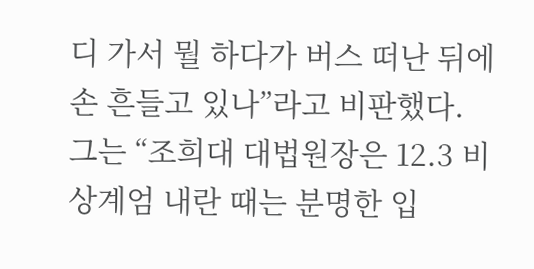디 가서 뭘 하다가 버스 떠난 뒤에 손 흔들고 있나”라고 비판했다. 그는 “조희대 대법원장은 12.3 비상계엄 내란 때는 분명한 입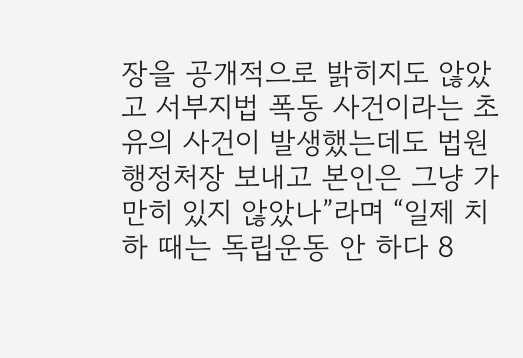장을 공개적으로 밝히지도 않았고 서부지법 폭동 사건이라는 초유의 사건이 발생했는데도 법원행정처장 보내고 본인은 그냥 가만히 있지 않았나”라며 “일제 치하 때는 독립운동 안 하다 8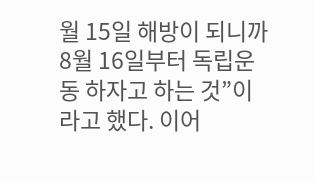월 15일 해방이 되니까 8월 16일부터 독립운동 하자고 하는 것”이라고 했다. 이어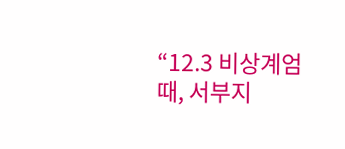“12.3 비상계엄 때, 서부지